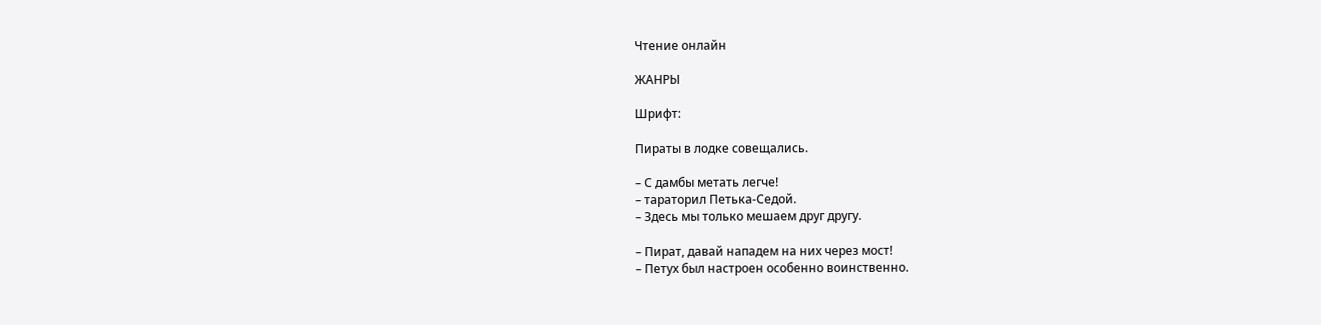Чтение онлайн

ЖАНРЫ

Шрифт:

Пираты в лодке совещались.

– С дамбы метать легче!
– тараторил Петька-Седой.
– Здесь мы только мешаем друг другу.

– Пират, давай нападем на них через мост!
– Петух был настроен особенно воинственно.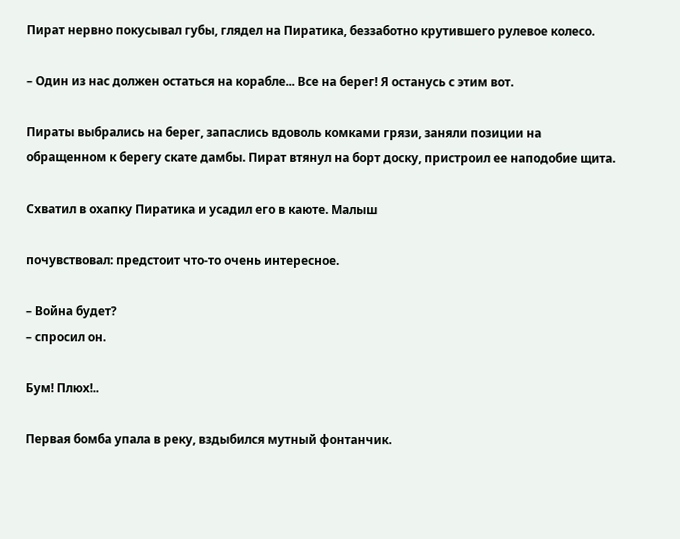Пират нервно покусывал губы, глядел на Пиратика, беззаботно крутившего рулевое колесо.

– Один из нас должен остаться на корабле... Все на берег! Я останусь с этим вот.

Пираты выбрались на берег, запаслись вдоволь комками грязи, заняли позиции на обращенном к берегу скате дамбы. Пират втянул на борт доску, пристроил ее наподобие щита.

Схватил в охапку Пиратика и усадил его в каюте. Малыш

почувствовал: предстоит что-то очень интересное.

– Война будет?
– спросил он.

Бум! Плюх!..

Первая бомба упала в реку, вздыбился мутный фонтанчик.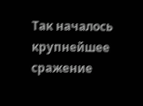Так началось крупнейшее сражение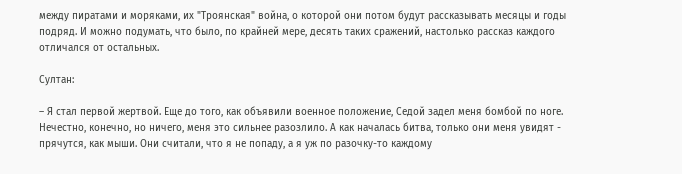между пиратами и моряками, их "Троянская" война, о которой они потом будут рассказывать месяцы и годы подряд. И можно подумать, что было, по крайней мере, десять таких сражений, настолько рассказ каждого отличался от остальных.

Султан:

– Я стал первой жертвой. Еще до того, как объявили военное положение, Седой задел меня бомбой по ноге. Нечестно, конечно, но ничего, меня это сильнее разозлило. А как началась битва, только они меня увидят - прячутся, как мыши. Они считали, что я не попаду, а я уж по разочку-то каждому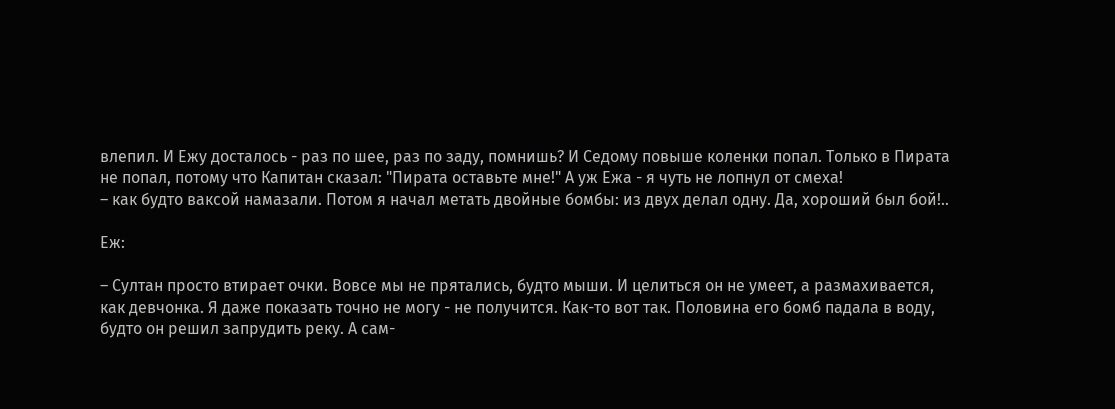влепил. И Ежу досталось - раз по шее, раз по заду, помнишь? И Седому повыше коленки попал. Только в Пирата не попал, потому что Капитан сказал: "Пирата оставьте мне!" А уж Ежа - я чуть не лопнул от смеха!
– как будто ваксой намазали. Потом я начал метать двойные бомбы: из двух делал одну. Да, хороший был бой!..

Еж:

– Султан просто втирает очки. Вовсе мы не прятались, будто мыши. И целиться он не умеет, а размахивается, как девчонка. Я даже показать точно не могу - не получится. Как-то вот так. Половина его бомб падала в воду, будто он решил запрудить реку. А сам-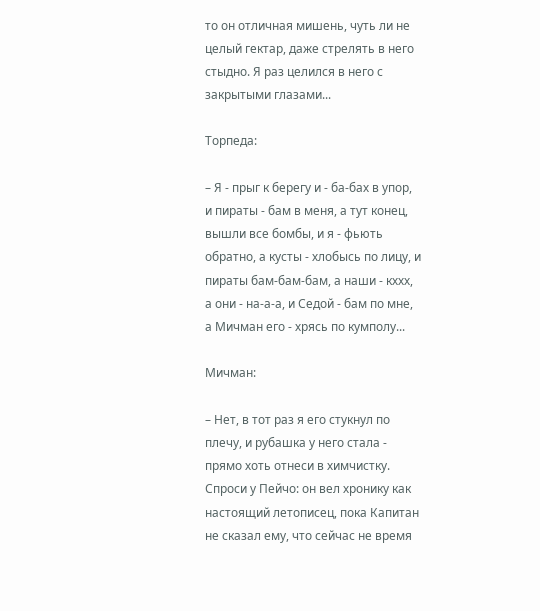то он отличная мишень, чуть ли не целый гектар, даже стрелять в него стыдно. Я раз целился в него с закрытыми глазами...

Торпеда:

– Я - прыг к берегу и - ба-бах в упор, и пираты - бам в меня, а тут конец, вышли все бомбы, и я - фьють обратно, а кусты - хлобысь по лицу, и пираты бам-бам-бам, а наши - кххх, а они - на-а-а, и Седой - бам по мне, а Мичман его - хрясь по кумполу...

Мичман:

– Нет, в тот раз я его стукнул по плечу, и рубашка у него стала - прямо хоть отнеси в химчистку. Спроси у Пейчо: он вел хронику как настоящий летописец, пока Капитан не сказал ему, что сейчас не время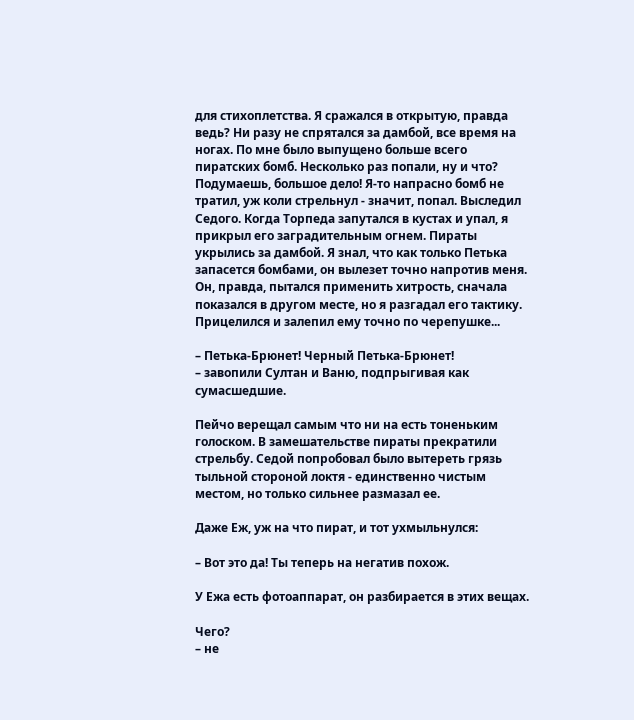для стихоплетства. Я сражался в открытую, правда ведь? Ни разу не спрятался за дамбой, все время на ногах. По мне было выпущено больше всего пиратских бомб. Несколько раз попали, ну и что? Подумаешь, большое дело! Я-то напрасно бомб не тратил, уж коли стрельнул - значит, попал. Выследил Седого. Когда Торпеда запутался в кустах и упал, я прикрыл его заградительным огнем. Пираты укрылись за дамбой. Я знал, что как только Петька запасется бомбами, он вылезет точно напротив меня. Он, правда, пытался применить хитрость, сначала показался в другом месте, но я разгадал его тактику. Прицелился и залепил ему точно по черепушке...

– Петька-Брюнет! Черный Петька-Брюнет!
– завопили Султан и Ваню, подпрыгивая как сумасшедшие.

Пейчо верещал самым что ни на есть тоненьким голоском. В замешательстве пираты прекратили стрельбу. Седой попробовал было вытереть грязь тыльной стороной локтя - единственно чистым местом, но только сильнее размазал ее.

Даже Еж, уж на что пират, и тот ухмыльнулся:

– Вот это да! Ты теперь на негатив похож.

У Ежа есть фотоаппарат, он разбирается в этих вещах.

Чего?
– не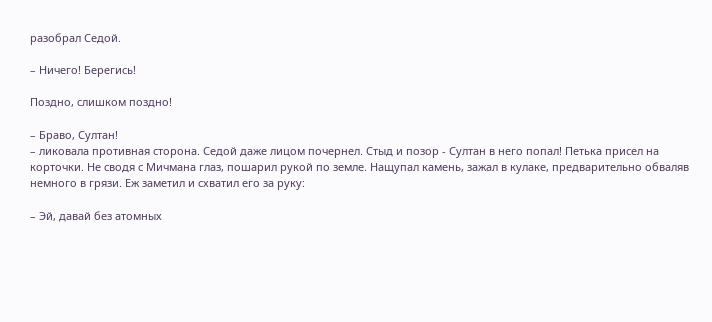разобрал Седой.

– Ничего! Берегись!

Поздно, слишком поздно!

– Браво, Султан!
– ликовала противная сторона. Седой даже лицом почернел. Стыд и позор - Султан в него попал! Петька присел на корточки. Не сводя с Мичмана глаз, пошарил рукой по земле. Нащупал камень, зажал в кулаке, предварительно обваляв немного в грязи. Еж заметил и схватил его за руку:

– Эй, давай без атомных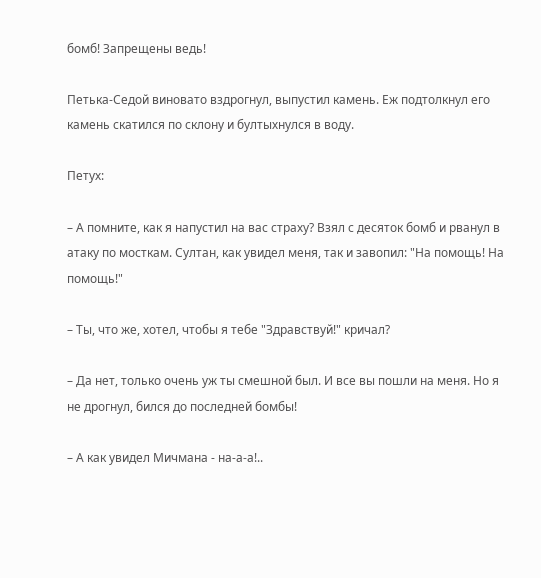бомб! Запрещены ведь!

Петька-Седой виновато вздрогнул, выпустил камень. Еж подтолкнул его камень скатился по склону и бултыхнулся в воду.

Петух:

– А помните, как я напустил на вас страху? Взял с десяток бомб и рванул в атаку по мосткам. Султан, как увидел меня, так и завопил: "На помощь! На помощь!"

– Ты, что же, хотел, чтобы я тебе "Здравствуй!" кричал?

– Да нет, только очень уж ты смешной был. И все вы пошли на меня. Но я не дрогнул, бился до последней бомбы!

– А как увидел Мичмана - на-а-а!..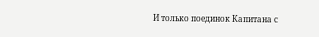И только поединок Капитана с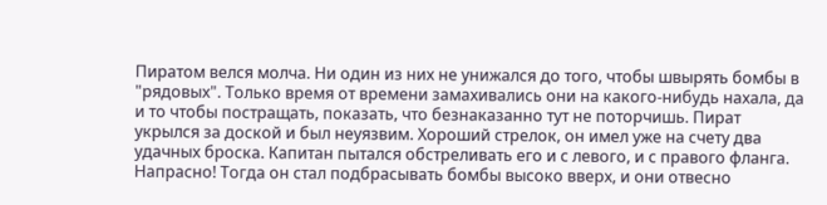Пиратом велся молча. Ни один из них не унижался до того, чтобы швырять бомбы в "рядовых". Только время от времени замахивались они на какого-нибудь нахала, да и то чтобы постращать, показать, что безнаказанно тут не поторчишь. Пират укрылся за доской и был неуязвим. Хороший стрелок, он имел уже на счету два удачных броска. Капитан пытался обстреливать его и с левого, и с правого фланга. Напрасно! Тогда он стал подбрасывать бомбы высоко вверх, и они отвесно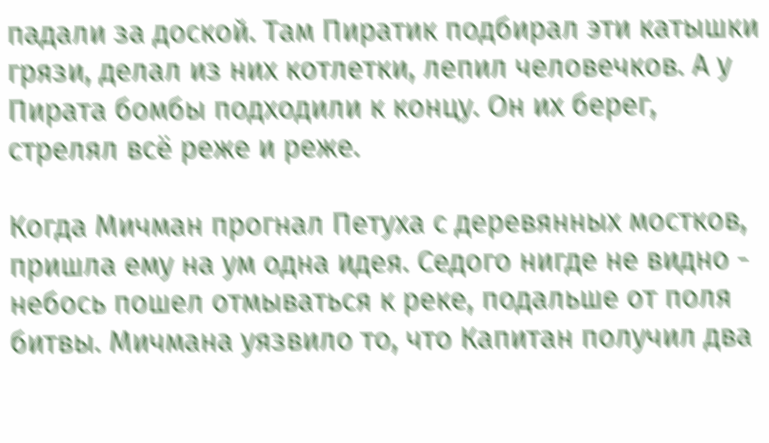падали за доской. Там Пиратик подбирал эти катышки грязи, делал из них котлетки, лепил человечков. А у Пирата бомбы подходили к концу. Он их берег, стрелял всё реже и реже.

Когда Мичман прогнал Петуха с деревянных мостков, пришла ему на ум одна идея. Седого нигде не видно - небось пошел отмываться к реке, подальше от поля битвы. Мичмана уязвило то, что Капитан получил два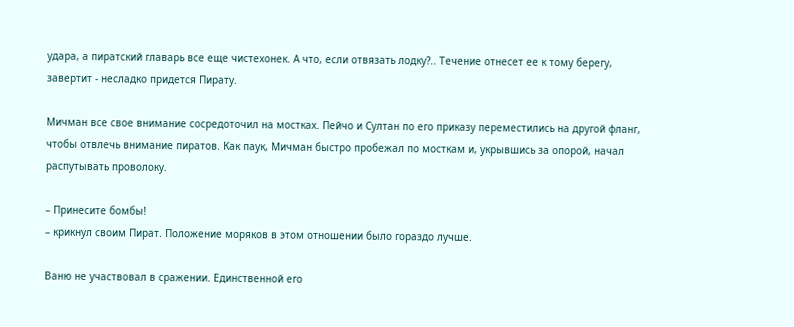удара, а пиратский главарь все еще чистехонек. А что, если отвязать лодку?.. Течение отнесет ее к тому берегу, завертит - несладко придется Пирату.

Мичман все свое внимание сосредоточил на мостках. Пейчо и Султан по его приказу переместились на другой фланг, чтобы отвлечь внимание пиратов. Как паук, Мичман быстро пробежал по мосткам и, укрывшись за опорой, начал распутывать проволоку.

– Принесите бомбы!
– крикнул своим Пират. Положение моряков в этом отношении было гораздо лучше.

Ваню не участвовал в сражении. Единственной его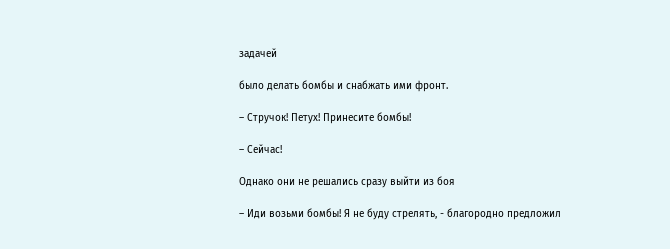задачей

было делать бомбы и снабжать ими фронт.

– Стручок! Петух! Принесите бомбы!

– Сейчас!

Однако они не решались сразу выйти из боя

– Иди возьми бомбы! Я не буду стрелять, - благородно предложил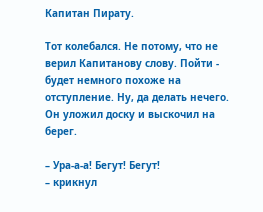Капитан Пирату.

Тот колебался. Не потому, что не верил Капитанову слову. Пойти - будет немного похоже на отступление. Ну, да делать нечего. Он уложил доску и выскочил на берег.

– Ура-а-а! Бегут! Бегут!
– крикнул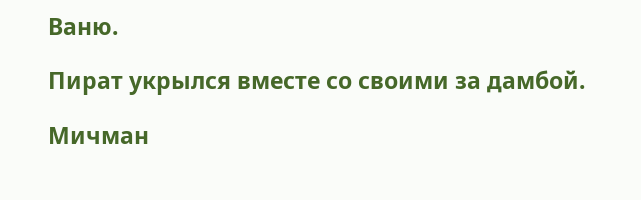Ваню.

Пират укрылся вместе со своими за дамбой.

Мичман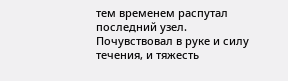тем временем распутал последний узел. Почувствовал в руке и силу течения, и тяжесть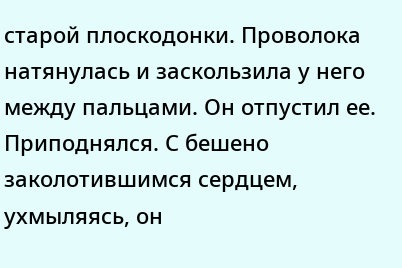старой плоскодонки. Проволока натянулась и заскользила у него между пальцами. Он отпустил ее. Приподнялся. С бешено заколотившимся сердцем, ухмыляясь, он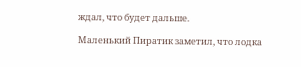ждал, что будет дальше.

Маленький Пиратик заметил, что лодка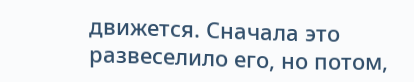движется. Сначала это развеселило его, но потом,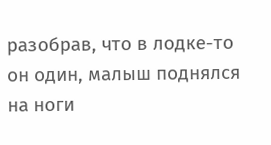разобрав, что в лодке-то он один, малыш поднялся на ноги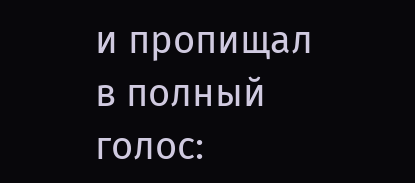и пропищал в полный голос: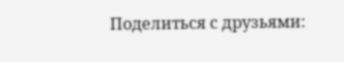Поделиться с друзьями: